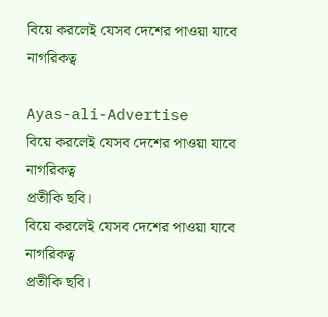বিয়ে করলেই যেসব দেশের পাওয়া যাবে নাগরিকত্ব

Ayas-ali-Advertise
বিয়ে করলেই যেসব দেশের পাওয়া যাবে নাগরিকত্ব
প্রতীকি ছবি।
বিয়ে করলেই যেসব দেশের পাওয়া যাবে নাগরিকত্ব
প্রতীকি ছবি।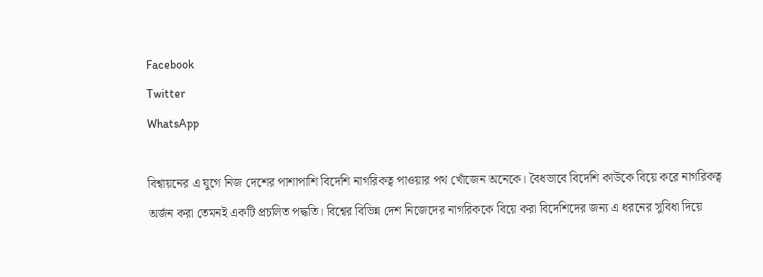Facebook
Twitter
WhatsApp

বিশ্বায়নের এ যুগে নিজ দেশের পাশাপাশি বিদেশি নাগরিকত্ব পাওয়ার পথ খোঁজেন অনেকে। বৈধভাবে বিদেশি কাউকে বিয়ে করে নাগরিকত্ব অর্জন করা তেমনই একটি প্রচলিত পদ্ধতি। বিশ্বের বিভিন্ন দেশ নিজেদের নাগরিককে বিয়ে করা বিদেশিদের জন্য এ ধরনের সুবিধা দিয়ে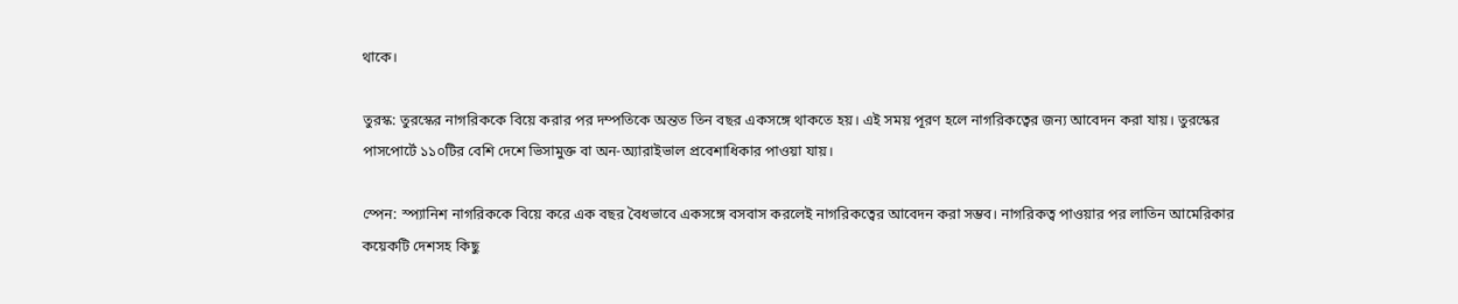থাকে।

তুরস্ক: তুরস্কের নাগরিককে বিয়ে করার পর দম্পতিকে অন্তত তিন বছর একসঙ্গে থাকতে হয়। এই সময় পূরণ হলে নাগরিকত্বের জন্য আবেদন করা যায়। তুরস্কের পাসপোর্টে ১১০টির বেশি দেশে ভিসামুক্ত বা অন-অ্যারাইভাল প্রবেশাধিকার পাওয়া যায়।

স্পেন: স্প্যানিশ নাগরিককে বিয়ে করে এক বছর বৈধভাবে একসঙ্গে বসবাস করলেই নাগরিকত্বের আবেদন করা সম্ভব। নাগরিকত্ব পাওয়ার পর লাতিন আমেরিকার কয়েকটি দেশসহ কিছু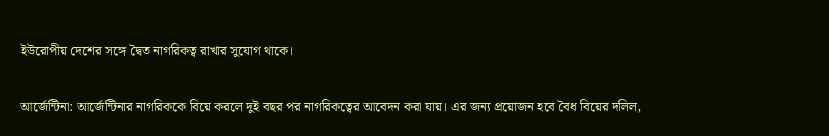ইউরোপীয় দেশের সঙ্গে দ্বৈত নাগরিকত্ব রাখার সুযোগ থাকে।

আর্জেন্টিনা: আর্জেন্টিনার নাগরিককে বিয়ে করলে দুই বছর পর নাগরিকত্বের আবেদন করা যায়। এর জন্য প্রয়োজন হবে বৈধ বিয়ের দলিল,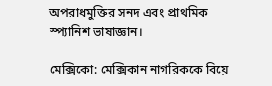অপরাধমুক্তির সনদ এবং প্রাথমিক স্প্যানিশ ভাষাজ্ঞান।

মেক্সিকো: মেক্সিকান নাগরিককে বিয়ে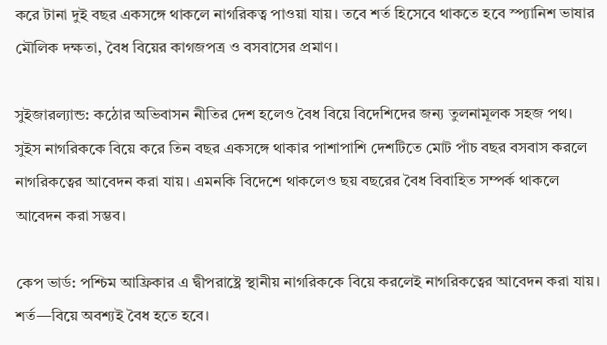করে টানা দুই বছর একসঙ্গে থাকলে নাগরিকত্ব পাওয়া যায়। তবে শর্ত হিসেবে থাকতে হবে স্প্যানিশ ভাষার মৌলিক দক্ষতা, বৈধ বিয়ের কাগজপত্র ও বসবাসের প্রমাণ।

সুইজারল্যান্ড: কঠোর অভিবাসন নীতির দেশ হলেও বৈধ বিয়ে বিদেশিদের জন্য তুলনামূলক সহজ পথ। সুইস নাগরিককে বিয়ে করে তিন বছর একসঙ্গে থাকার পাশাপাশি দেশটিতে মোট পাঁচ বছর বসবাস করলে নাগরিকত্বের আবেদন করা যায়। এমনকি বিদেশে থাকলেও ছয় বছরের বৈধ বিবাহিত সম্পর্ক থাকলে আবেদন করা সম্ভব।

কেপ ভার্ড: পশ্চিম আফ্রিকার এ দ্বীপরাষ্ট্রে স্থানীয় নাগরিককে বিয়ে করলেই নাগরিকত্বের আবেদন করা যায়। শর্ত—বিয়ে অবশ্যই বৈধ হতে হবে।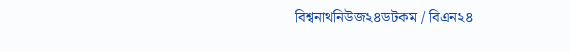বিশ্বনাথনিউজ২৪ডটকম / বিএন২৪